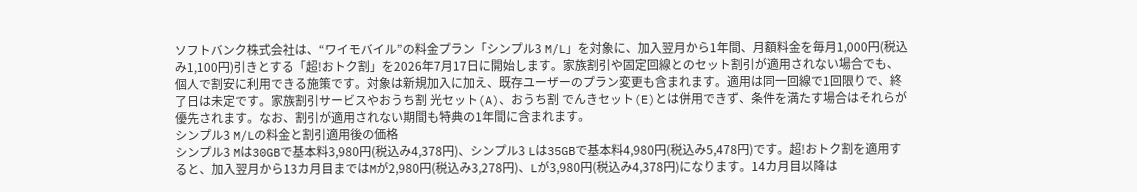ソフトバンク株式会社は、“ワイモバイル”の料金プラン「シンプル3 M/L」を対象に、加入翌月から1年間、月額料金を毎月1,000円(税込み1,100円)引きとする「超!おトク割」を2026年7月17日に開始します。家族割引や固定回線とのセット割引が適用されない場合でも、個人で割安に利用できる施策です。対象は新規加入に加え、既存ユーザーのプラン変更も含まれます。適用は同一回線で1回限りで、終了日は未定です。家族割引サービスやおうち割 光セット(A)、おうち割 でんきセット(E)とは併用できず、条件を満たす場合はそれらが優先されます。なお、割引が適用されない期間も特典の1年間に含まれます。
シンプル3 M/Lの料金と割引適用後の価格
シンプル3 Mは30GBで基本料3,980円(税込み4,378円)、シンプル3 Lは35GBで基本料4,980円(税込み5,478円)です。超!おトク割を適用すると、加入翌月から13カ月目まではMが2,980円(税込み3,278円)、Lが3,980円(税込み4,378円)になります。14カ月目以降は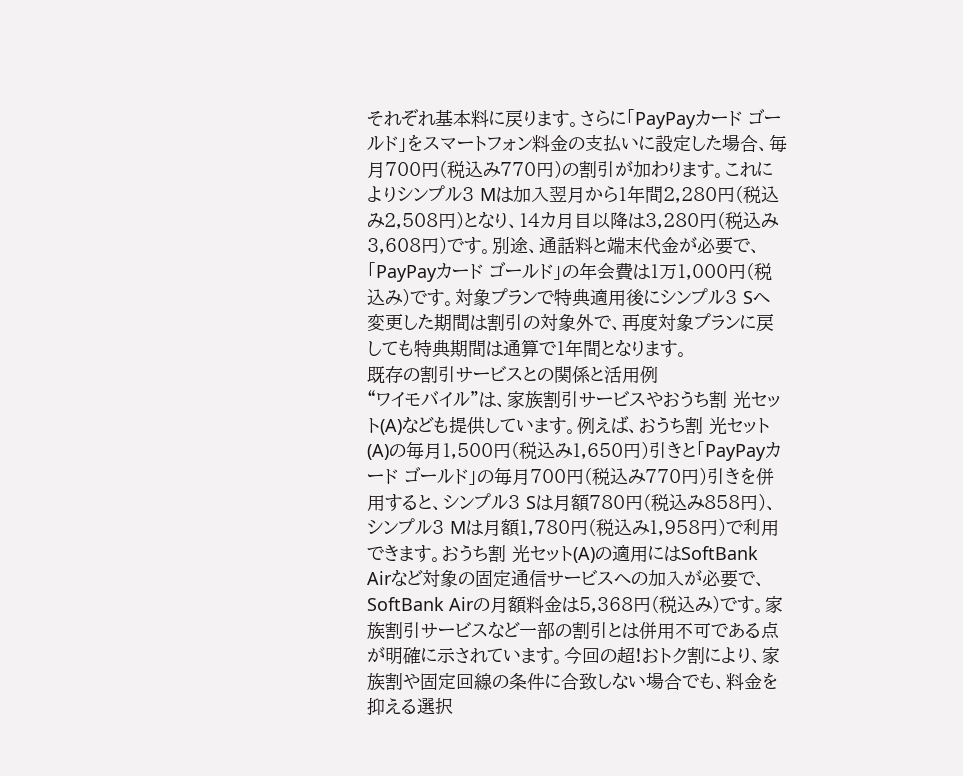それぞれ基本料に戻ります。さらに「PayPayカード ゴールド」をスマートフォン料金の支払いに設定した場合、毎月700円(税込み770円)の割引が加わります。これによりシンプル3 Mは加入翌月から1年間2,280円(税込み2,508円)となり、14カ月目以降は3,280円(税込み3,608円)です。別途、通話料と端末代金が必要で、「PayPayカード ゴールド」の年会費は1万1,000円(税込み)です。対象プランで特典適用後にシンプル3 Sへ変更した期間は割引の対象外で、再度対象プランに戻しても特典期間は通算で1年間となります。
既存の割引サービスとの関係と活用例
“ワイモバイル”は、家族割引サービスやおうち割 光セット(A)なども提供しています。例えば、おうち割 光セット(A)の毎月1,500円(税込み1,650円)引きと「PayPayカード ゴールド」の毎月700円(税込み770円)引きを併用すると、シンプル3 Sは月額780円(税込み858円)、シンプル3 Mは月額1,780円(税込み1,958円)で利用できます。おうち割 光セット(A)の適用にはSoftBank Airなど対象の固定通信サービスへの加入が必要で、SoftBank Airの月額料金は5,368円(税込み)です。家族割引サービスなど一部の割引とは併用不可である点が明確に示されています。今回の超!おトク割により、家族割や固定回線の条件に合致しない場合でも、料金を抑える選択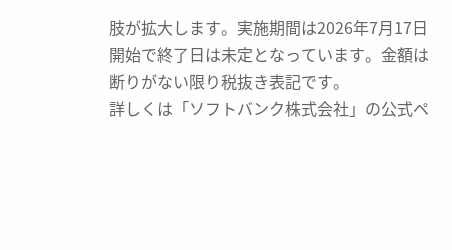肢が拡大します。実施期間は2026年7月17日開始で終了日は未定となっています。金額は断りがない限り税抜き表記です。
詳しくは「ソフトバンク株式会社」の公式ペ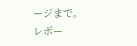ージまで。レポー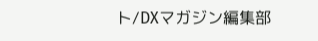ト/DXマガジン編集部